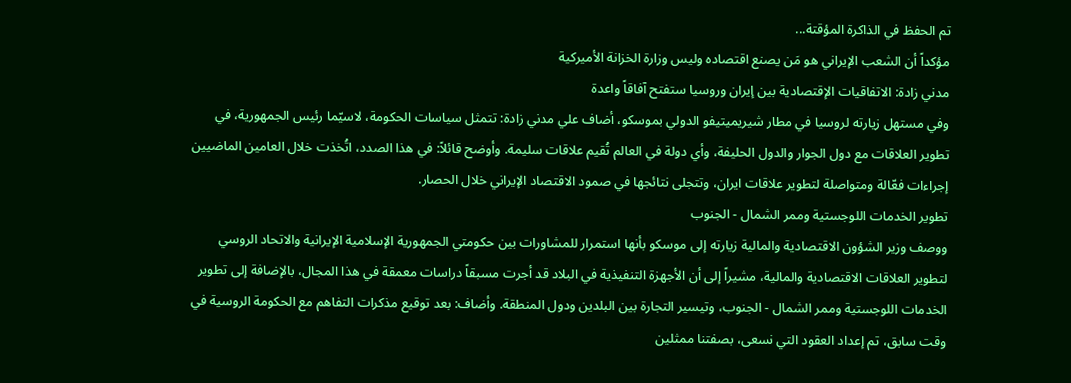تم الحفظ في الذاكرة المؤقتة...
مؤكداً أن الشعب الإيراني هو مَن يصنع اقتصاده وليس وزارة الخزانة الأميركية
مدني زادة: الاتفاقيات الإقتصادية بين إيران وروسيا ستفتح آفاقاً واعدة
وفي مستهل زيارته لروسيا في مطار شيريميتيفو الدولي بموسكو، أضاف علي مدني زادة: تتمثل سياسات الحكومة، لاسيّما رئيس الجمهورية، في تطوير العلاقات مع دول الجوار والدول الحليفة، وأي دولة في العالم تُقيم علاقات سليمة. وأوضح قائلاً: في هذا الصدد، اتُخذت خلال العامين الماضيين إجراءات فعّالة ومتواصلة لتطوير علاقات ايران، وتتجلى نتائجها في صمود الاقتصاد الإيراني خلال الحصار.
تطوير الخدمات اللوجستية وممر الشمال - الجنوب
ووصف وزير الشؤون الاقتصادية والمالية زيارته إلى موسكو بأنها استمرار للمشاورات بين حكومتي الجمهورية الإسلامية الإيرانية والاتحاد الروسي لتطوير العلاقات الاقتصادية والمالية، مشيراً إلى أن الأجهزة التنفيذية في البلاد قد أجرت مسبقاً دراسات معمقة في هذا المجال، بالإضافة إلى تطوير الخدمات اللوجستية وممر الشمال - الجنوب، وتيسير التجارة بين البلدين ودول المنطقة. وأضاف: بعد توقيع مذكرات التفاهم مع الحكومة الروسية في وقت سابق، تم إعداد العقود التي نسعى، بصفتنا ممثلين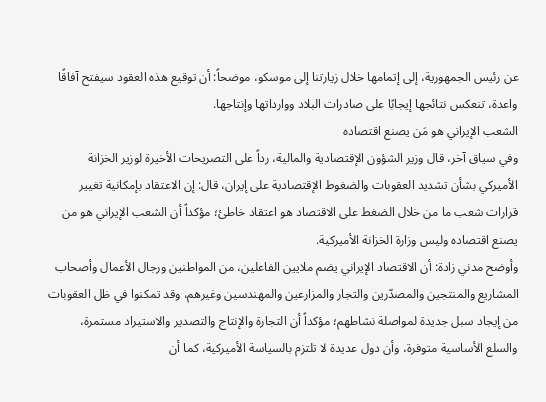عن رئيس الجمهورية، إلى إتمامها خلال زيارتنا إلى موسكو، موضحاً: أن توقيع هذه العقود سيفتح آفاقًا واعدة، تنعكس نتائجها إيجابًا على صادرات البلاد ووارداتها وإنتاجها.
الشعب الإيراني هو مَن يصنع اقتصاده
وفي سياق آخر، قال وزير الشؤون الإقتصادية والمالية، رداً على التصريحات الأخيرة لوزير الخزانة الأميركي بشأن تشديد العقوبات والضغوط الإقتصادية على إيران، قال: إن الاعتقاد بإمكانية تغيير قرارات شعب ما من خلال الضغط على الاقتصاد هو اعتقاد خاطئ؛ مؤكداً أن الشعب الإيراني هو من يصنع اقتصاده وليس وزارة الخزانة الأميركية.
وأوضح مدني زادة: أن الاقتصاد الإيراني يضم ملايين الفاعلين، من المواطنين ورجال الأعمال وأصحاب المشاريع والمنتجين والمصدّرين والتجار والمزارعين والمهندسين وغيرهم، وقد تمكنوا في ظل العقوبات من إيجاد سبل جديدة لمواصلة نشاطهم؛ مؤكداً أن التجارة والإنتاج والتصدير والاستيراد مستمرة، والسلع الأساسية متوفرة، وأن دول عديدة لا تلتزم بالسياسة الأميركية، كما أن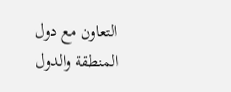التعاون مع دول المنطقة والدول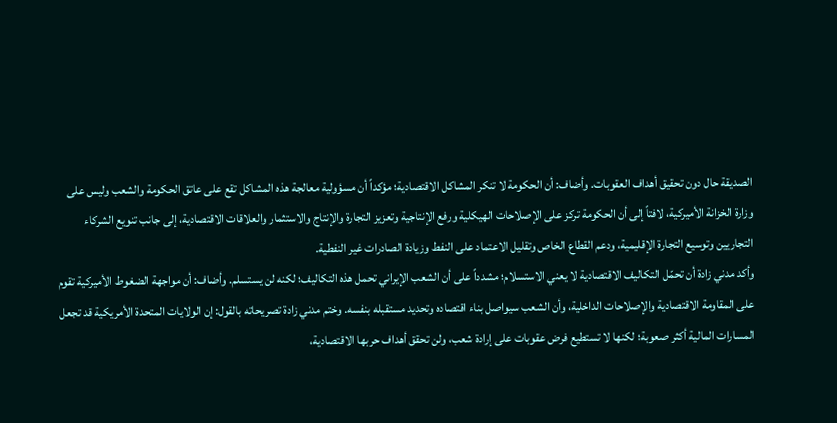الصديقة حال دون تحقيق أهداف العقوبات. وأضاف: أن الحكومة لا تنكر المشاكل الاقتصادية؛ مؤكداً أن مسؤولية معالجة هذه المشاكل تقع على عاتق الحكومة والشعب وليس على وزارة الخزانة الأميركية، لافتاً إلى أن الحكومة تركز على الإصلاحات الهيكلية ورفع الإنتاجية وتعزيز التجارة والإنتاج والاستثمار والعلاقات الاقتصادية، إلى جانب تنويع الشركاء التجاريين وتوسيع التجارة الإقليمية، ودعم القطاع الخاص وتقليل الاعتماد على النفط وزيادة الصادرات غير النفطية.
وأكد مدني زادة أن تحمّل التكاليف الاقتصادية لا يعني الاستسلام؛ مشدداً على أن الشعب الإيراني تحمل هذه التكاليف؛ لكنه لن يستسلم. وأضاف: أن مواجهة الضغوط الأميركية تقوم على المقاومة الاقتصادية والإصلاحات الداخلية، وأن الشعب سيواصل بناء اقتصاده وتحديد مستقبله بنفسه. وختم مدني زادة تصريحاته بالقول: إن الولايات المتحدة الأمريكية قد تجعل المسارات المالية أكثر صعوبة؛ لكنها لا تستطيع فرض عقوبات على إرادة شعب، ولن تحقق أهداف حربها الاقتصادية،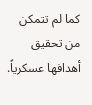كما لم تتمكن من تحقيق أهدافها عسكرياً.